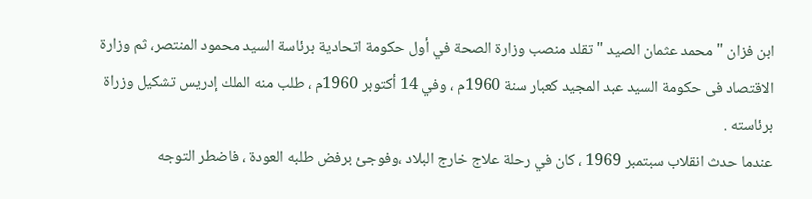ابن فزان " محمد عثمان الصيد " تقلد منصب وزارة الصحة في أول حكومة اتحادية برئاسة السيد محمود المنتصر، ثم وزارة الاقتصاد فى حكومة السيد عبد المجيد كعبار سنة 1960م ، وفي 14 أكتوبر 1960م ، طلب منه الملك إدريس تشكيل وزراة برئاسته .
عندما حدث انقلاب سبتمبر 1969 ، كان في رحلة علاج خارج البلاد ،وفوجئ برفض طلبه العودة ، فاضطر التوجه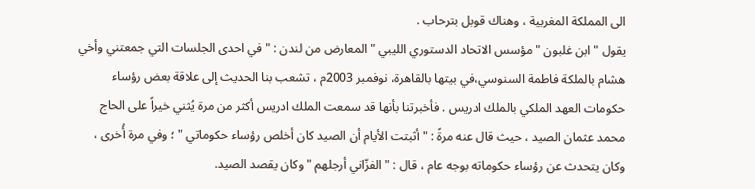الى المملكة المغربية ، وهناك قوبل بترحاب .
يقول " ابن غلبون " مؤسس الاتحاد الدستوري الليبي " المعارض من لندن : " في احدى الجلسات التي جمعتني وأخي هشام بالملكة فاطمة السنوسي،في بيتها بالقاهرة، نوفمبر 2003م ، تشعب بنا الحديث إلى علاقة بعض رؤساء حكومات العهد الملكي بالملك ادريس . فأخبرتنا بأنها قد سمعت الملك ادريس أكثر من مرة يُثني خيراً على الحاج محمد عثمان الصيد ، حيث قال عنه مرةً : " أثبتت الأيام أن الصيد كان أخلص رؤساء حكوماتي " ؛ وفي مرة أُخرى ، وكان يتحدث عن رؤساء حكوماته بوجه عام ، قال : " الفزّاني أرجلهم " وكان يقصد الصيد.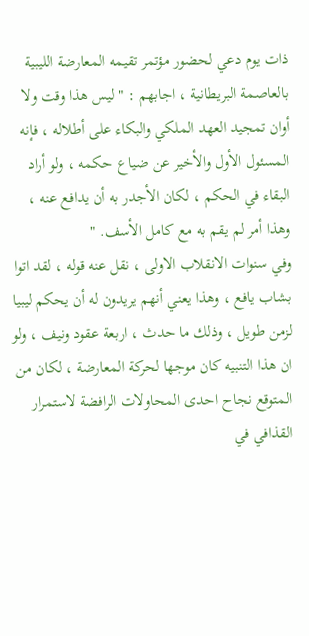ذات يوم دعي لحضور مؤتمر تقيمه المعارضة الليبية بالعاصمة البريطانية ، اجابهم : " ليس هذا وقت ولا أوان تمجيد العهد الملكي والبكاء على أطلاله ، فإنه المسئول الأول والأخير عن ضياع حكمه ، ولو أراد البقاء في الحكم ، لكان الأجدر به أن يدافع عنه ، وهذا أمر لم يقم به مع كامل الأسف. "
وفي سنوات الانقلاب الاولى ، نقل عنه قوله ، لقد اتوا بشاب يافع ، وهذا يعني أنهم يريدون له أن يحكم ليبيا لزمن طويل ، وذلك ما حدث ، اربعة عقود ونيف ، ولو ان هذا التنبيه كان موجها لحركة المعارضة ، لكان من المتوقع نجاح احدى المحاولات الرافضة لاستمرار القذافي في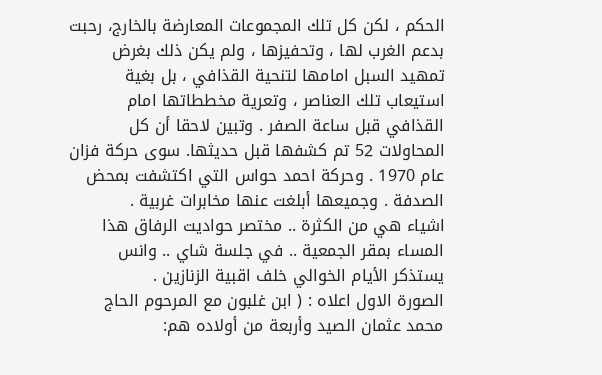الحكم ، لكن كل تلك المجموعات المعارضة بالخارج، رحبت بدعم الغرب لها ، وتحفيزها ، ولم يكن ذلك بغرض تمهيد السبل امامها لتنحية القذافي ، بل بغية استيعاب تلك العناصر ، وتعرية مخططاتها امام القذافي قبل ساعة الصفر . وتبين لاحقا أن كل المحاولات 52 تم كشفها قبل حديثها. سوى حركة فزان عام 1970 . وحركة احمد حواس التي اكتشفت بمحض الصدفة . وجميعها أبلغت عنها مخابرات غربية .
اشياء هي من الكثرة .. مختصر حواديت الرفاق هذا المساء بمقر الجمعية .. في جلسة شاي .. وانس يستذكر الأيام الخوالي خلف اقبية الزنازين .
الصورة الاول اعلاه : ( ابن غلبون مع المرحوم الحاج محمد عثمان الصيد وأربعة من أولاده هم: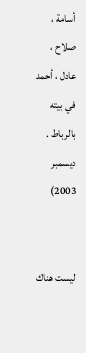أسامة ، صلاح ، عادل ، أحمد في بيته بالرباط . ديسمبر 2003)


ليست هناك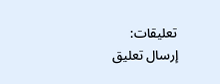تعليقات:
إرسال تعليق